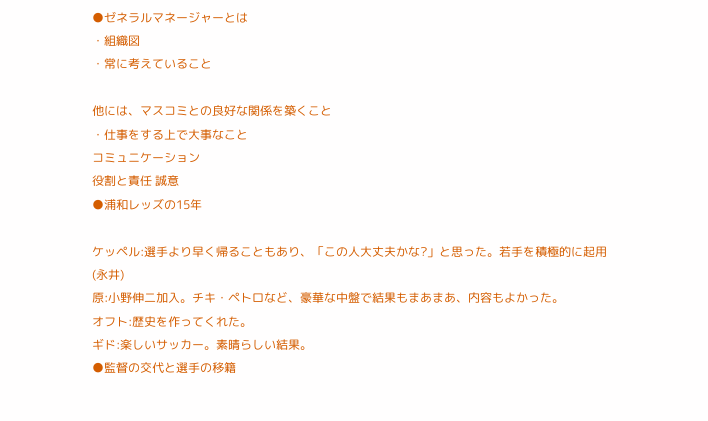●ゼネラルマネージャーとは
・組織図
・常に考えていること

他には、マスコミとの良好な関係を築くこと
・仕事をする上で大事なこと
コミュニケーション
役割と責任 誠意
●浦和レッズの15年

ケッペル:選手より早く帰ることもあり、「この人大丈夫かな?」と思った。若手を積極的に起用(永井)
原:小野伸二加入。チキ・ペトロなど、豪華な中盤で結果もまあまあ、内容もよかった。
オフト:歴史を作ってくれた。
ギド:楽しいサッカー。素晴らしい結果。
●監督の交代と選手の移籍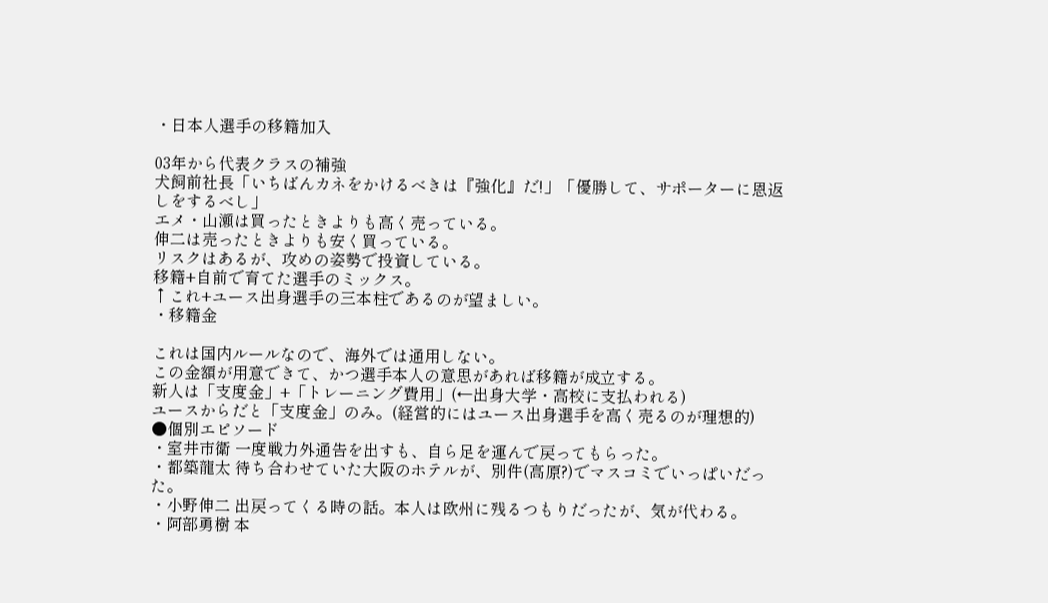・日本人選手の移籍加入

03年から代表クラスの補強
犬飼前社長「いちばんカネをかけるべきは『強化』だ!」「優勝して、サポーターに恩返しをするべし」
エメ・山瀬は買ったときよりも高く売っている。
伸二は売ったときよりも安く買っている。
リスクはあるが、攻めの姿勢で投資している。
移籍+自前で育てた選手のミックス。
↑これ+ユース出身選手の三本柱であるのが望ましい。
・移籍金

これは国内ルールなので、海外では通用しない。
この金額が用意できて、かつ選手本人の意思があれば移籍が成立する。
新人は「支度金」+「トレーニング費用」(←出身大学・高校に支払われる)
ユースからだと「支度金」のみ。(経営的にはユース出身選手を高く売るのが理想的)
●個別エピソード
・室井市衛 一度戦力外通告を出すも、自ら足を運んで戻ってもらった。
・都築龍太 待ち合わせていた大阪のホテルが、別件(高原?)でマスコミでいっぱいだった。
・小野伸二 出戻ってくる時の話。本人は欧州に残るつもりだったが、気が代わる。
・阿部勇樹 本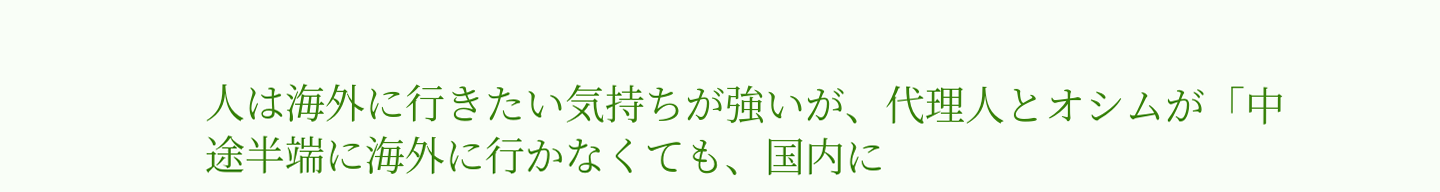人は海外に行きたい気持ちが強いが、代理人とオシムが「中途半端に海外に行かなくても、国内に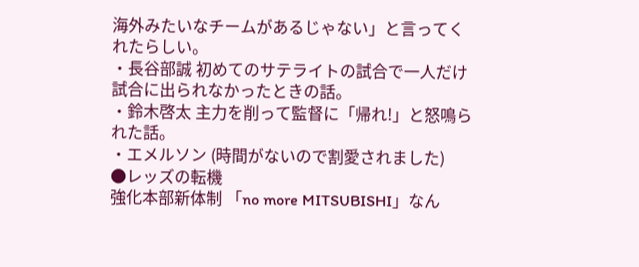海外みたいなチームがあるじゃない」と言ってくれたらしい。
・長谷部誠 初めてのサテライトの試合で一人だけ試合に出られなかったときの話。
・鈴木啓太 主力を削って監督に「帰れ!」と怒鳴られた話。
・エメルソン (時間がないので割愛されました)
●レッズの転機
強化本部新体制 「no more MITSUBISHI」なん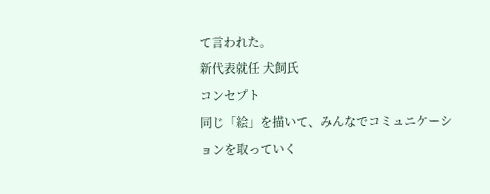て言われた。
新代表就任 犬飼氏
コンセプト
同じ「絵」を描いて、みんなでコミュニケーションを取っていく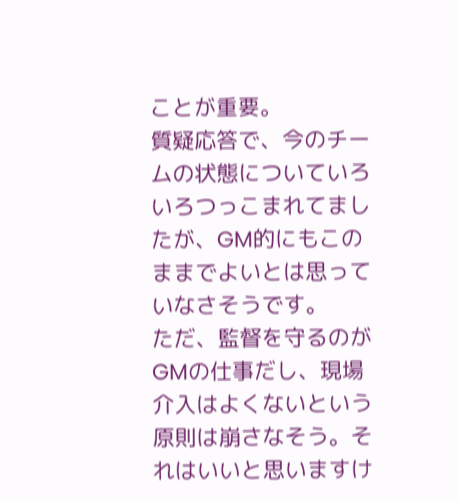ことが重要。
質疑応答で、今のチームの状態についていろいろつっこまれてましたが、GM的にもこのままでよいとは思っていなさそうです。
ただ、監督を守るのがGMの仕事だし、現場介入はよくないという原則は崩さなそう。それはいいと思いますけ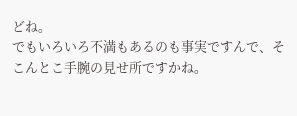どね。
でもいろいろ不満もあるのも事実ですんで、そこんとこ手腕の見せ所ですかね。